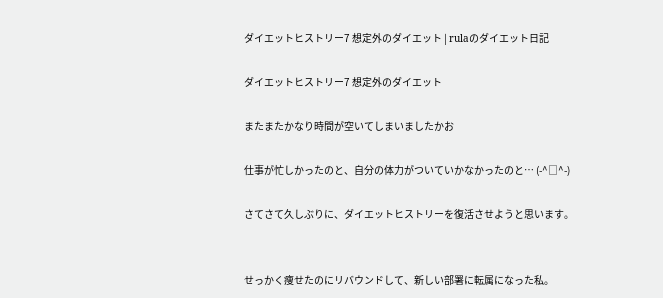ダイエットヒストリー7 想定外のダイエット | rulaのダイエット日記

ダイエットヒストリー7 想定外のダイエット

またまたかなり時間が空いてしまいましたかお

仕事が忙しかったのと、自分の体力がついていかなかったのと… (-^□^-)

さてさて久しぶりに、ダイエットヒストリーを復活させようと思います。


せっかく痩せたのにリバウンドして、新しい部署に転属になった私。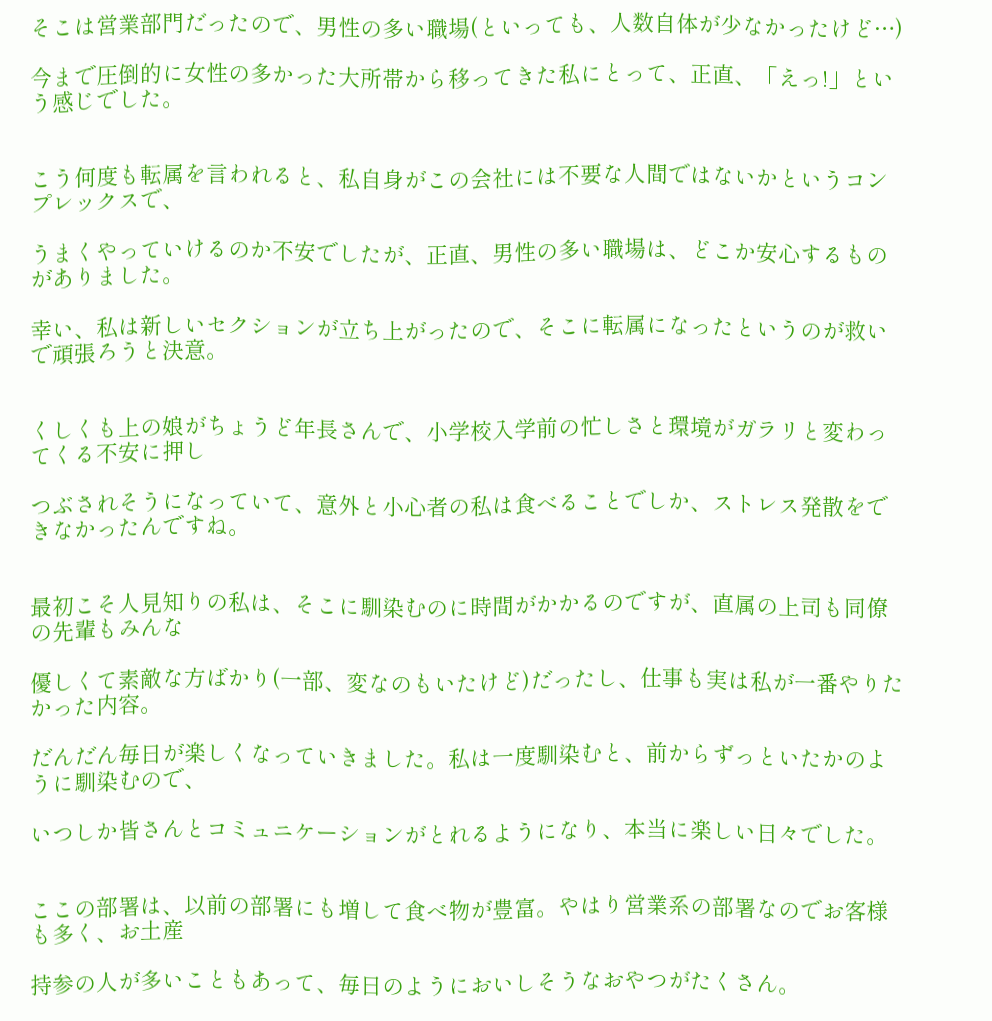そこは営業部門だったので、男性の多い職場(といっても、人数自体が少なかったけど…)

今まで圧倒的に女性の多かった大所帯から移ってきた私にとって、正直、「えっ!」という感じでした。


こう何度も転属を言われると、私自身がこの会社には不要な人間ではないかというコンプレックスで、

うまくやっていけるのか不安でしたが、正直、男性の多い職場は、どこか安心するものがありました。

幸い、私は新しいセクションが立ち上がったので、そこに転属になったというのが救いで頑張ろうと決意。


くしくも上の娘がちょうど年長さんで、小学校入学前の忙しさと環境がガラリと変わってくる不安に押し

つぶされそうになっていて、意外と小心者の私は食べることでしか、ストレス発散をできなかったんですね。


最初こそ人見知りの私は、そこに馴染むのに時間がかかるのですが、直属の上司も同僚の先輩もみんな

優しくて素敵な方ばかり(一部、変なのもいたけど)だったし、仕事も実は私が一番やりたかった内容。

だんだん毎日が楽しくなっていきました。私は一度馴染むと、前からずっといたかのように馴染むので、

いつしか皆さんとコミュニケーションがとれるようになり、本当に楽しい日々でした。


ここの部署は、以前の部署にも増して食べ物が豊富。やはり営業系の部署なのでお客様も多く、お土産

持参の人が多いこともあって、毎日のようにおいしそうなおやつがたくさん。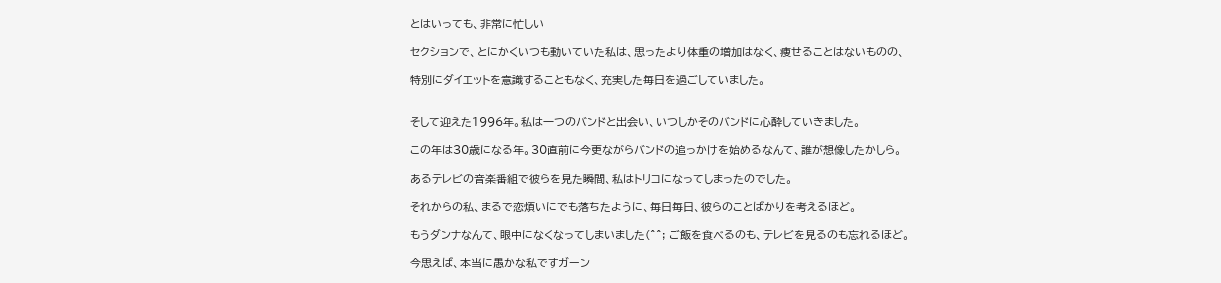とはいっても、非常に忙しい

セクションで、とにかくいつも動いていた私は、思ったより体重の増加はなく、痩せることはないものの、

特別にダイエットを意識することもなく、充実した毎日を過ごしていました。


そして迎えた1996年。私は一つのバンドと出会い、いつしかそのバンドに心酔していきました。

この年は30歳になる年。30直前に今更ながらバンドの追っかけを始めるなんて、誰が想像したかしら。

あるテレビの音楽番組で彼らを見た瞬間、私はトリコになってしまったのでした。

それからの私、まるで恋煩いにでも落ちたように、毎日毎日、彼らのことばかりを考えるほど。

もうダンナなんて、眼中になくなってしまいました(^^; ご飯を食べるのも、テレビを見るのも忘れるほど。

今思えば、本当に愚かな私ですガーン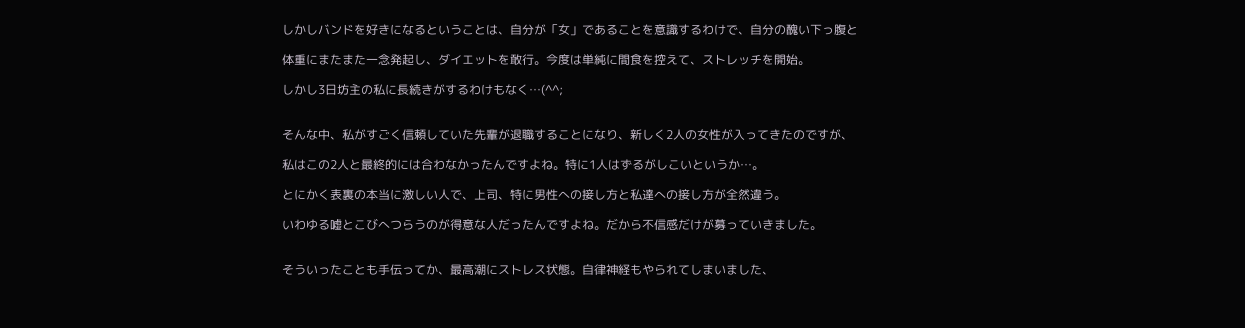しかしバンドを好きになるということは、自分が「女」であることを意識するわけで、自分の醜い下っ腹と

体重にまたまた一念発起し、ダイエットを敢行。今度は単純に間食を控えて、ストレッチを開始。

しかし3日坊主の私に長続きがするわけもなく…(^^;


そんな中、私がすごく信頼していた先輩が退職することになり、新しく2人の女性が入ってきたのですが、

私はこの2人と最終的には合わなかったんですよね。特に1人はずるがしこいというか…。

とにかく表裏の本当に激しい人で、上司、特に男性への接し方と私達への接し方が全然違う。

いわゆる嘘とこびへつらうのが得意な人だったんですよね。だから不信感だけが募っていきました。


そういったことも手伝ってか、最高潮にストレス状態。自律神経もやられてしまいました、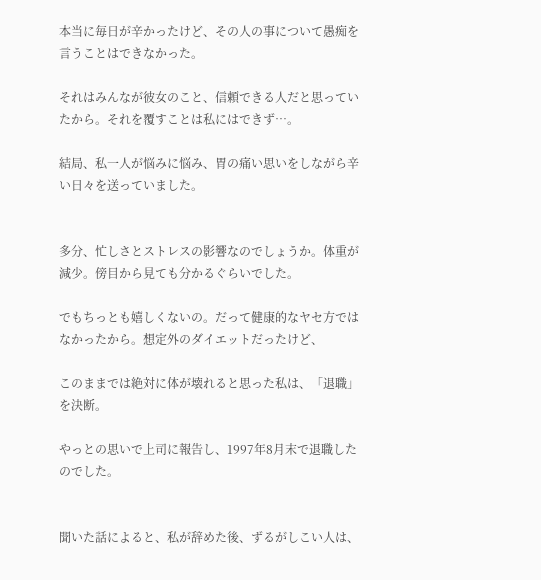本当に毎日が辛かったけど、その人の事について愚痴を言うことはできなかった。

それはみんなが彼女のこと、信頼できる人だと思っていたから。それを覆すことは私にはできず…。

結局、私一人が悩みに悩み、胃の痛い思いをしながら辛い日々を送っていました。


多分、忙しさとストレスの影響なのでしょうか。体重が減少。傍目から見ても分かるぐらいでした。

でもちっとも嬉しくないの。だって健康的なヤセ方ではなかったから。想定外のダイエットだったけど、

このままでは絶対に体が壊れると思った私は、「退職」を決断。

やっとの思いで上司に報告し、1997年8月末で退職したのでした。


聞いた話によると、私が辞めた後、ずるがしこい人は、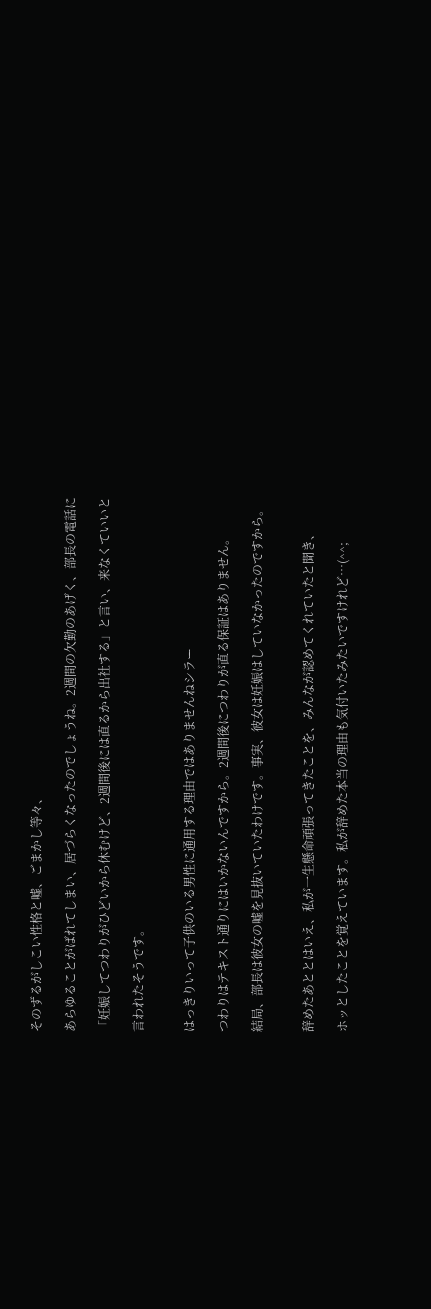そのずるがしこい性格と嘘、ごまかし等々、

あらゆることがばれてしまい、居づらくなったのでしょうね。2週間の欠勤のあげく、部長の電話に

「妊娠してつわりがひどいから休むけど、2週間後には直るから出社する」と言い、来なくていいと

言われたそうです。


はっきりいって子供のいる男性に通用する理由ではありませんねシラー

つわりはテキスト通りにはいかないんですから。2週間後につわりが直る保証はありません。

結局、部長は彼女の嘘を見抜いていたわけです。事実、彼女は妊娠はしていなかったのですから。


辞めたあととはいえ、私が一生懸命頑張ってきたことを、みんなが認めてくれていたと聞き、

ホッとしたことを覚えています。私が辞めた本当の理由も気付いたみたいですけれど…(^^;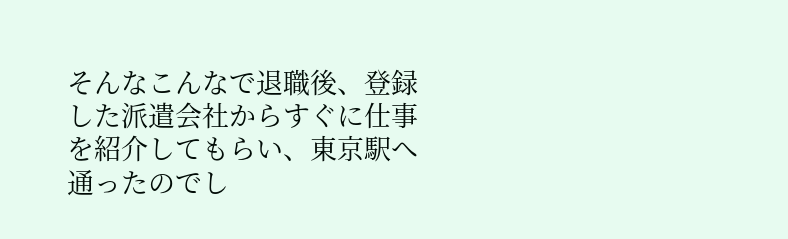そんなこんなで退職後、登録した派遣会社からすぐに仕事を紹介してもらい、東京駅へ通ったのでし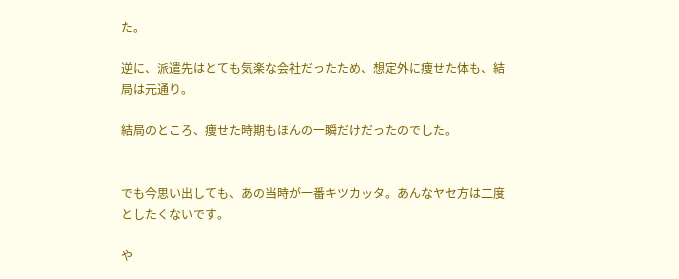た。

逆に、派遣先はとても気楽な会社だったため、想定外に痩せた体も、結局は元通り。

結局のところ、痩せた時期もほんの一瞬だけだったのでした。


でも今思い出しても、あの当時が一番キツカッタ。あんなヤセ方は二度としたくないです。

や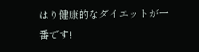はり健康的なダイエットが一番です!